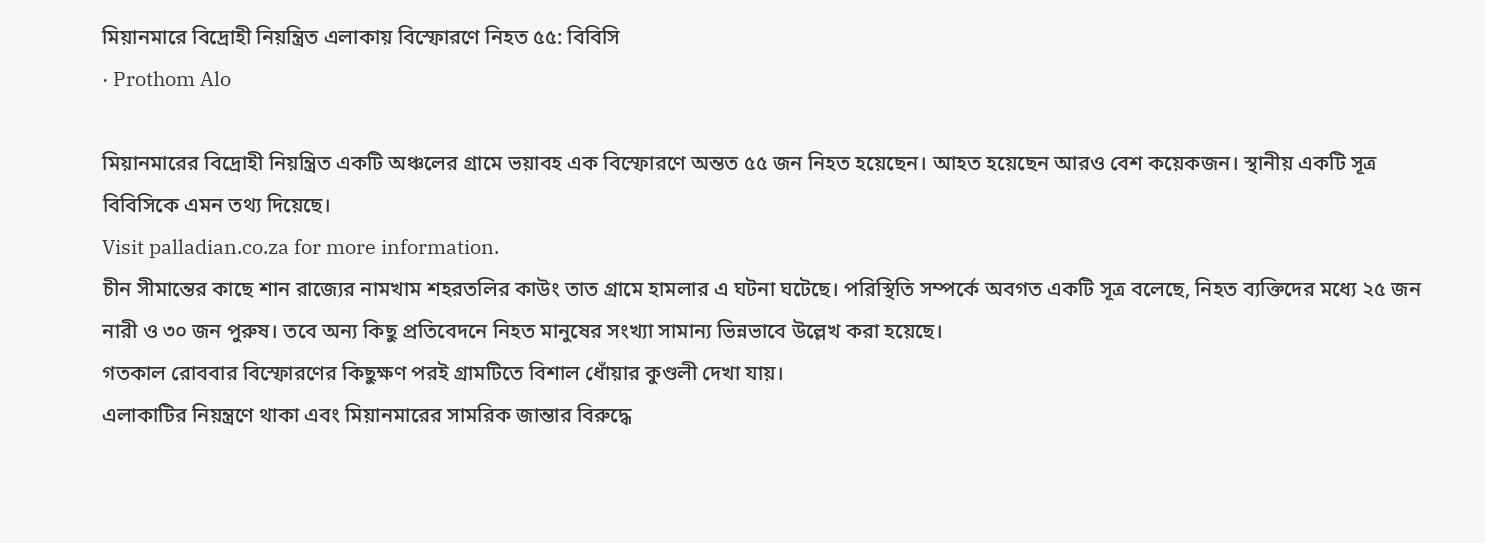মিয়ানমারে বিদ্রোহী নিয়ন্ত্রিত এলাকায় বিস্ফোরণে নিহত ৫৫: বিবিসি
· Prothom Alo

মিয়ানমারের বিদ্রোহী নিয়ন্ত্রিত একটি অঞ্চলের গ্রামে ভয়াবহ এক বিস্ফোরণে অন্তত ৫৫ জন নিহত হয়েছেন। আহত হয়েছেন আরও বেশ কয়েকজন। স্থানীয় একটি সূত্র বিবিসিকে এমন তথ্য দিয়েছে।
Visit palladian.co.za for more information.
চীন সীমান্তের কাছে শান রাজ্যের নামখাম শহরতলির কাউং তাত গ্রামে হামলার এ ঘটনা ঘটেছে। পরিস্থিতি সম্পর্কে অবগত একটি সূত্র বলেছে, নিহত ব্যক্তিদের মধ্যে ২৫ জন নারী ও ৩০ জন পুরুষ। তবে অন্য কিছু প্রতিবেদনে নিহত মানুষের সংখ্যা সামান্য ভিন্নভাবে উল্লেখ করা হয়েছে।
গতকাল রোববার বিস্ফোরণের কিছুক্ষণ পরই গ্রামটিতে বিশাল ধোঁয়ার কুণ্ডলী দেখা যায়।
এলাকাটির নিয়ন্ত্রণে থাকা এবং মিয়ানমারের সামরিক জান্তার বিরুদ্ধে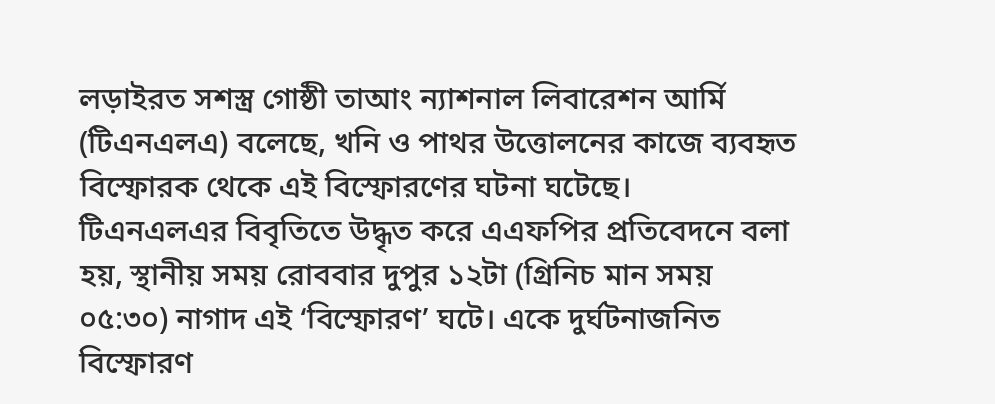লড়াইরত সশস্ত্র গোষ্ঠী তাআং ন্যাশনাল লিবারেশন আর্মি (টিএনএলএ) বলেছে, খনি ও পাথর উত্তোলনের কাজে ব্যবহৃত বিস্ফোরক থেকে এই বিস্ফোরণের ঘটনা ঘটেছে।
টিএনএলএর বিবৃতিতে উদ্ধৃত করে এএফপির প্রতিবেদনে বলা হয়, স্থানীয় সময় রোববার দুপুর ১২টা (গ্রিনিচ মান সময় ০৫:৩০) নাগাদ এই ‘বিস্ফোরণ’ ঘটে। একে দুর্ঘটনাজনিত বিস্ফোরণ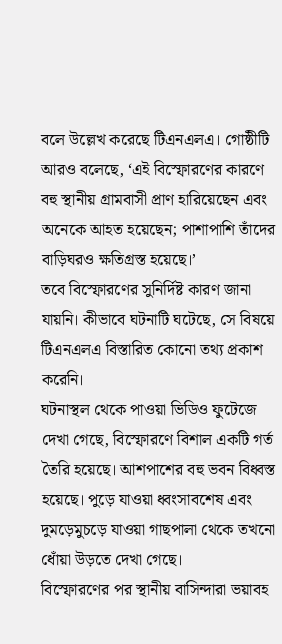বলে উল্লেখ করেছে টিএনএলএ। গোষ্ঠীটি আরও বলেছে, ‘এই বিস্ফোরণের কারণে বহু স্থানীয় গ্রামবাসী প্রাণ হারিয়েছেন এবং অনেকে আহত হয়েছেন; পাশাপাশি তাঁদের বাড়িঘরও ক্ষতিগ্রস্ত হয়েছে।’
তবে বিস্ফোরণের সুনির্দিষ্ট কারণ জানা যায়নি। কীভাবে ঘটনাটি ঘটেছে, সে বিষয়ে টিএনএলএ বিস্তারিত কোনো তথ্য প্রকাশ করেনি।
ঘটনাস্থল থেকে পাওয়া ভিডিও ফুটেজে দেখা গেছে, বিস্ফোরণে বিশাল একটি গর্ত তৈরি হয়েছে। আশপাশের বহু ভবন বিধ্বস্ত হয়েছে। পুড়ে যাওয়া ধ্বংসাবশেষ এবং দুমড়েমুচড়ে যাওয়া গাছপালা থেকে তখনো ধোঁয়া উড়তে দেখা গেছে।
বিস্ফোরণের পর স্থানীয় বাসিন্দারা ভয়াবহ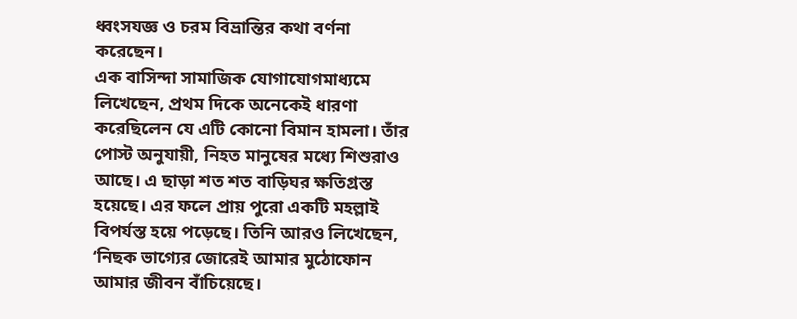ধ্বংসযজ্ঞ ও চরম বিভ্রান্তির কথা বর্ণনা করেছেন।
এক বাসিন্দা সামাজিক যোগাযোগমাধ্যমে লিখেছেন, প্রথম দিকে অনেকেই ধারণা করেছিলেন যে এটি কোনো বিমান হামলা। তাঁর পোস্ট অনুযায়ী, নিহত মানুষের মধ্যে শিশুরাও আছে। এ ছাড়া শত শত বাড়িঘর ক্ষতিগ্রস্ত হয়েছে। এর ফলে প্রায় পুরো একটি মহল্লাই বিপর্যস্ত হয়ে পড়েছে। তিনি আরও লিখেছেন, ‘নিছক ভাগ্যের জোরেই আমার মুঠোফোন আমার জীবন বাঁচিয়েছে।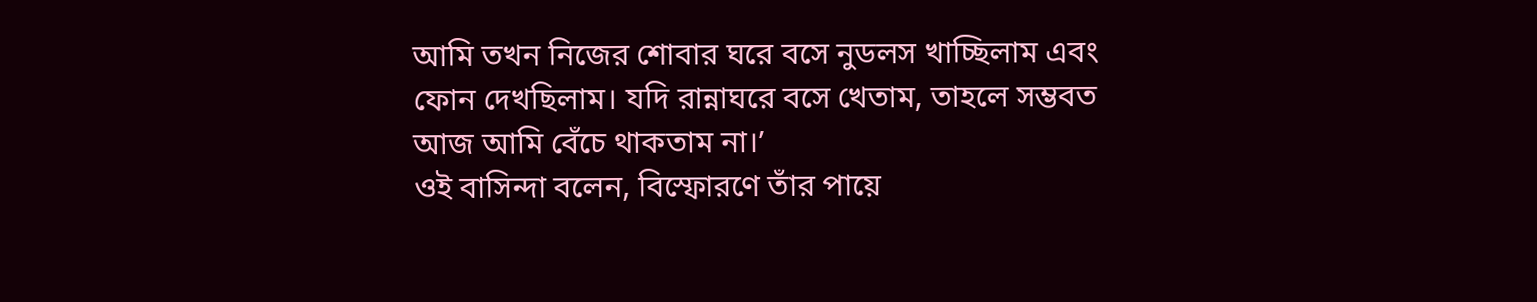আমি তখন নিজের শোবার ঘরে বসে নুডলস খাচ্ছিলাম এবং ফোন দেখছিলাম। যদি রান্নাঘরে বসে খেতাম, তাহলে সম্ভবত আজ আমি বেঁচে থাকতাম না।’
ওই বাসিন্দা বলেন, বিস্ফোরণে তাঁর পায়ে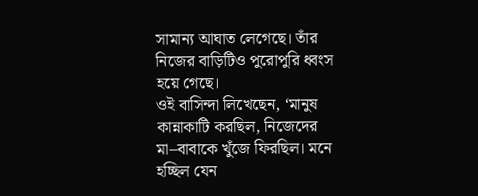সামান্য আঘাত লেগেছে। তাঁর নিজের বাড়িটিও পুরোপুরি ধ্বংস হয়ে গেছে।
ওই বাসিন্দা লিখেছেন, ‘মানুষ কান্নাকাটি করছিল, নিজেদের মা–বাবাকে খুঁজে ফিরছিল। মনে হচ্ছিল যেন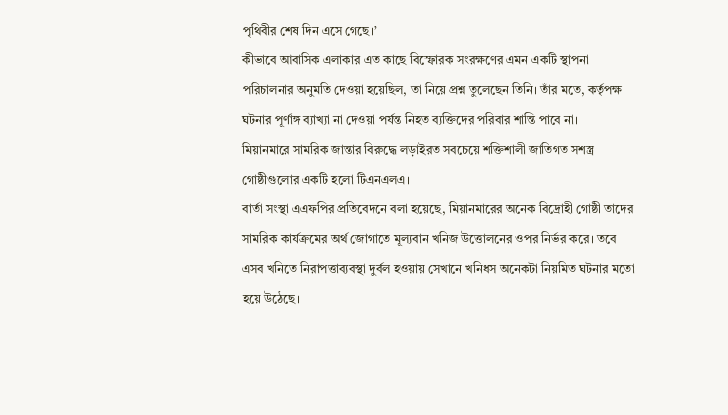পৃথিবীর শেষ দিন এসে গেছে।’
কীভাবে আবাসিক এলাকার এত কাছে বিস্ফোরক সংরক্ষণের এমন একটি স্থাপনা পরিচালনার অনুমতি দেওয়া হয়েছিল, তা নিয়ে প্রশ্ন তুলেছেন তিনি। তাঁর মতে, কর্তৃপক্ষ ঘটনার পূর্ণাঙ্গ ব্যাখ্যা না দেওয়া পর্যন্ত নিহত ব্যক্তিদের পরিবার শান্তি পাবে না।
মিয়ানমারে সামরিক জান্তার বিরুদ্ধে লড়াইরত সবচেয়ে শক্তিশালী জাতিগত সশস্ত্র গোষ্ঠীগুলোর একটি হলো টিএনএলএ।
বার্তা সংস্থা এএফপির প্রতিবেদনে বলা হয়েছে, মিয়ানমারের অনেক বিদ্রোহী গোষ্ঠী তাদের সামরিক কার্যক্রমের অর্থ জোগাতে মূল্যবান খনিজ উত্তোলনের ওপর নির্ভর করে। তবে এসব খনিতে নিরাপত্তাব্যবস্থা দুর্বল হওয়ায় সেখানে খনিধস অনেকটা নিয়মিত ঘটনার মতো হয়ে উঠেছে।